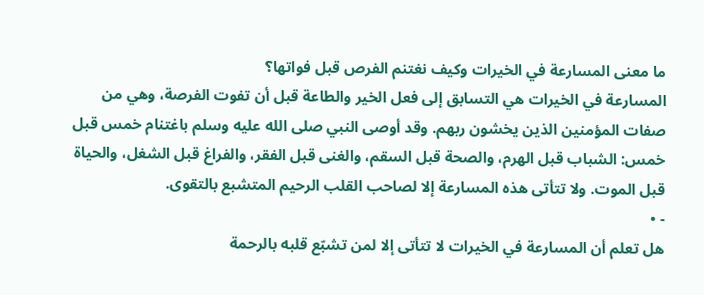ما معنى المسارعة في الخيرات وكيف نغتنم الفرص قبل فواتها؟
المسارعة في الخيرات هي التسابق إلى فعل الخير والطاعة قبل أن تفوت الفرصة، وهي من صفات المؤمنين الذين يخشون ربهم. وقد أوصى النبي صلى الله عليه وسلم باغتنام خمس قبل خمس: الشباب قبل الهرم، والصحة قبل السقم، والغنى قبل الفقر، والفراغ قبل الشغل، والحياة قبل الموت. ولا تتأتى هذه المسارعة إلا لصاحب القلب الرحيم المتشبع بالتقوى.
- •
هل تعلم أن المسارعة في الخيرات لا تتأتى إلا لمن تشبّع قلبه بالرحمة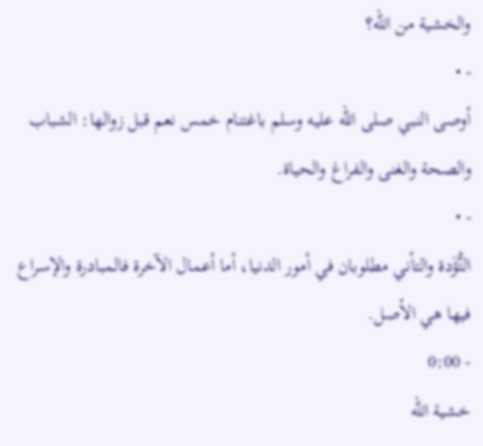والخشية من الله؟
- •
أوصى النبي صلى الله عليه وسلم باغتنام خمس نعم قبل زوالها: الشباب والصحة والغنى والفراغ والحياة.
- •
التُّؤَدة والتأني مطلوبان في أمور الدنيا، أما أعمال الآخرة فالمبادرة والإسراع فيها هي الأصل.
- 0:00
خشية الله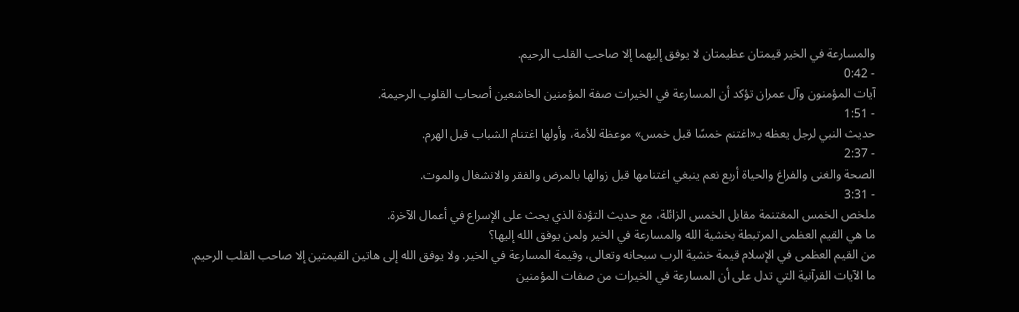والمسارعة في الخير قيمتان عظيمتان لا يوفق إليهما إلا صاحب القلب الرحيم.
- 0:42
آيات المؤمنون وآل عمران تؤكد أن المسارعة في الخيرات صفة المؤمنين الخاشعين أصحاب القلوب الرحيمة.
- 1:51
حديث النبي لرجل يعظه بـ«اغتنم خمسًا قبل خمس» موعظة للأمة، وأولها اغتنام الشباب قبل الهرم.
- 2:37
الصحة والغنى والفراغ والحياة أربع نعم ينبغي اغتنامها قبل زوالها بالمرض والفقر والانشغال والموت.
- 3:31
ملخص الخمس المغتنمة مقابل الخمس الزائلة، مع حديث التؤدة الذي يحث على الإسراع في أعمال الآخرة.
ما هي القيم العظمى المرتبطة بخشية الله والمسارعة في الخير ولمن يوفق الله إليها؟
من القيم العظمى في الإسلام قيمة خشية الرب سبحانه وتعالى، وقيمة المسارعة في الخير. ولا يوفق الله إلى هاتين القيمتين إلا صاحب القلب الرحيم.
ما الآيات القرآنية التي تدل على أن المسارعة في الخيرات من صفات المؤمنين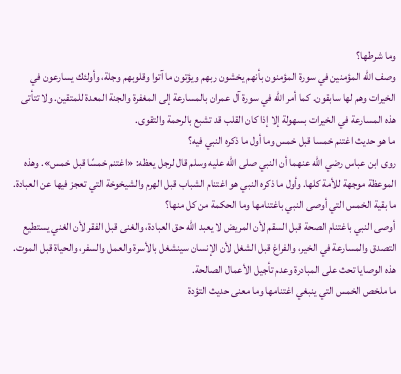وما شرطها؟
وصف الله المؤمنين في سورة المؤمنون بأنهم يخشون ربهم ويؤتون ما آتوا وقلوبهم وجلة، وأولئك يسارعون في الخيرات وهم لها سابقون. كما أمر الله في سورة آل عمران بالمسارعة إلى المغفرة والجنة المعدة للمتقين. ولا تتأتى هذه المسارعة في الخيرات بسهولة إلا إذا كان القلب قد تشبع بالرحمة والتقوى.
ما هو حديث اغتنم خمسا قبل خمس وما أول ما ذكره النبي فيه؟
روى ابن عباس رضي الله عنهما أن النبي صلى الله عليه وسلم قال لرجل يعظه: «اغتنم خمسًا قبل خمس». وهذه الموعظة موجهة للأمة كلها. وأول ما ذكره النبي هو اغتنام الشباب قبل الهرم والشيخوخة التي تعجز فيها عن العبادة.
ما بقية الخمس التي أوصى النبي باغتنامها وما الحكمة من كل منها؟
أوصى النبي باغتنام الصحة قبل السقم لأن المريض لا يعبد الله حق العبادة، والغنى قبل الفقر لأن الغني يستطيع التصدق والمسارعة في الخير، والفراغ قبل الشغل لأن الإنسان سينشغل بالأسرة والعمل والسفر، والحياة قبل الموت. هذه الوصايا تحث على المبادرة وعدم تأجيل الأعمال الصالحة.
ما ملخص الخمس التي ينبغي اغتنامها وما معنى حديث التؤدة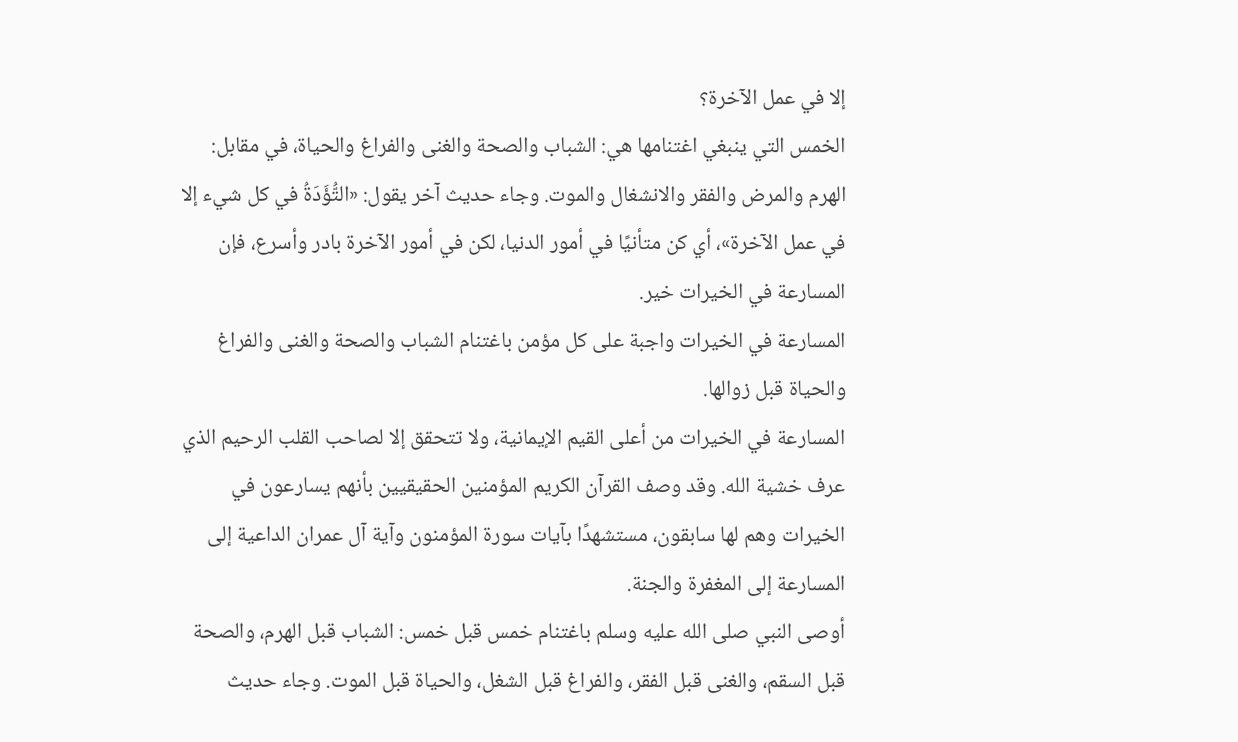إلا في عمل الآخرة؟
الخمس التي ينبغي اغتنامها هي: الشباب والصحة والغنى والفراغ والحياة، في مقابل: الهرم والمرض والفقر والانشغال والموت. وجاء حديث آخر يقول: «التُّؤَدَةُ في كل شيء إلا في عمل الآخرة»، أي كن متأنيًا في أمور الدنيا، لكن في أمور الآخرة بادر وأسرع، فإن المسارعة في الخيرات خير.
المسارعة في الخيرات واجبة على كل مؤمن باغتنام الشباب والصحة والغنى والفراغ والحياة قبل زوالها.
المسارعة في الخيرات من أعلى القيم الإيمانية، ولا تتحقق إلا لصاحب القلب الرحيم الذي عرف خشية الله. وقد وصف القرآن الكريم المؤمنين الحقيقيين بأنهم يسارعون في الخيرات وهم لها سابقون، مستشهدًا بآيات سورة المؤمنون وآية آل عمران الداعية إلى المسارعة إلى المغفرة والجنة.
أوصى النبي صلى الله عليه وسلم باغتنام خمس قبل خمس: الشباب قبل الهرم، والصحة قبل السقم، والغنى قبل الفقر، والفراغ قبل الشغل، والحياة قبل الموت. وجاء حديث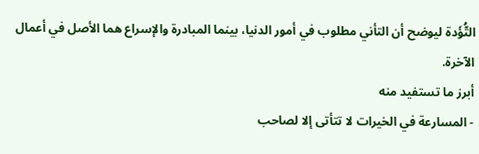التُّؤَدة ليوضح أن التأني مطلوب في أمور الدنيا، بينما المبادرة والإسراع هما الأصل في أعمال الآخرة.
أبرز ما تستفيد منه
- المسارعة في الخيرات لا تتأتى إلا لصاحب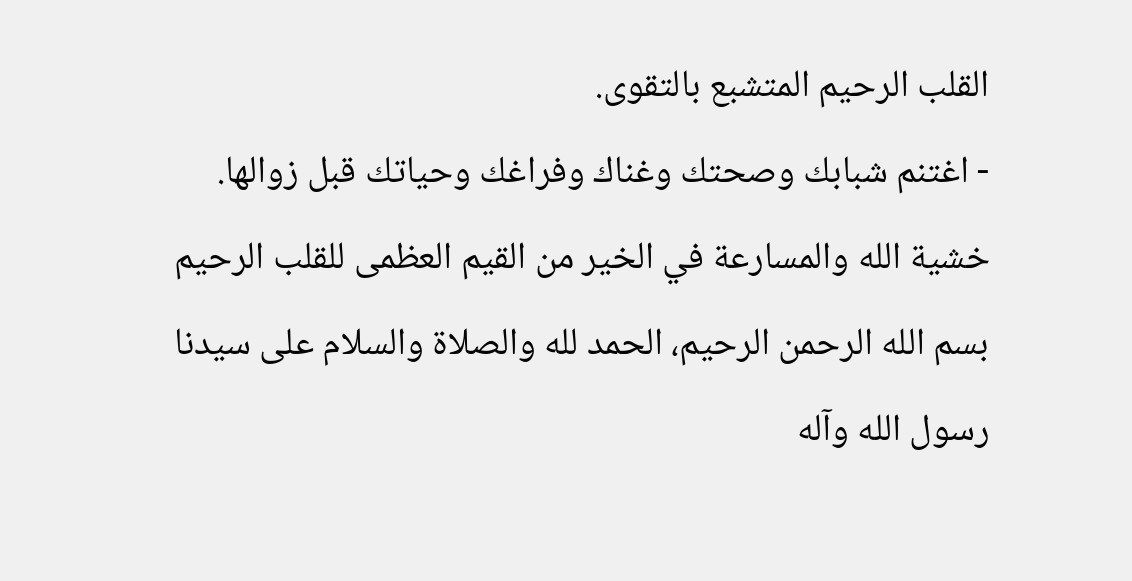القلب الرحيم المتشبع بالتقوى.
- اغتنم شبابك وصحتك وغناك وفراغك وحياتك قبل زوالها.
خشية الله والمسارعة في الخير من القيم العظمى للقلب الرحيم
بسم الله الرحمن الرحيم، الحمد لله والصلاة والسلام على سيدنا رسول الله وآله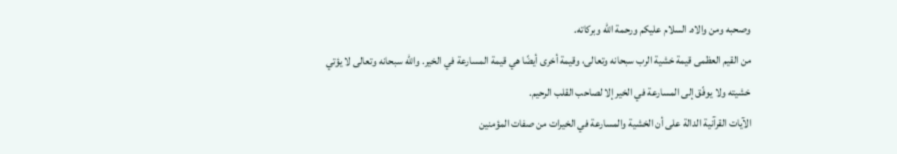وصحبه ومن والاه. السلام عليكم ورحمة الله وبركاته.
من القيم العظمى قيمة خشية الرب سبحانه وتعالى، وقيمة أخرى أيضًا هي قيمة المسارعة في الخير. والله سبحانه وتعالى لا يؤتي خشيته ولا يوفّق إلى المسارعة في الخير إلا لصاحب القلب الرحيم.
الآيات القرآنية الدالة على أن الخشية والمسارعة في الخيرات من صفات المؤمنين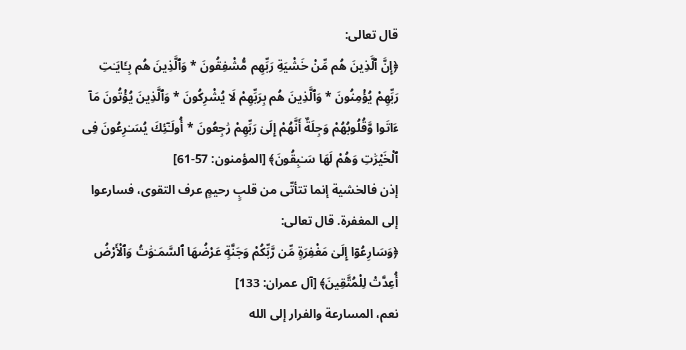قال تعالى:
﴿إِنَّ ٱلَّذِينَ هُم مِّنْ خَشْيَةِ رَبِّهِم مُّشْفِقُونَ * وَٱلَّذِينَ هُم بِـَٔايَـٰتِ رَبِّهِمْ يُؤْمِنُونَ * وَٱلَّذِينَ هُم بِرَبِّهِمْ لَا يُشْرِكُونَ * وَٱلَّذِينَ يُؤْتُونَ مَآ ءَاتَوا وَّقُلُوبُهُمْ وَجِلَةٌ أَنَّهُمْ إِلَىٰ رَبِّهِمْ رَٰجِعُونَ * أُولَـٰٓئِكَ يُسَـٰرِعُونَ فِى ٱلْخَيْرَٰتِ وَهُمْ لَهَا سَـٰبِقُونَ﴾ [المؤمنون: 57-61]
إذن فالخشية إنما تتأتّى من قلبٍ رحيمٍ عرف التقوى، فسارعوا إلى المغفرة. قال تعالى:
﴿وَسَارِعُوٓا إِلَىٰ مَغْفِرَةٍ مِّن رَّبِّكُمْ وَجَنَّةٍ عَرْضُهَا ٱلسَّمَـٰوَٰتُ وَٱلْأَرْضُ أُعِدَّتْ لِلْمُتَّقِينَ﴾ [آل عمران: 133]
نعم، المسارعة والفرار إلى الله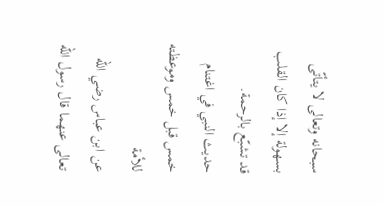سبحانه وتعالى لا يتأتّى بسهولة إلا إذا كان القلب قد تشبّع بالرحمة.
حديث النبي في اغتنام خمس قبل خمس وموعظته للأمة
عن ابن عباس رضي الله تعالى عنهما قال رسول الله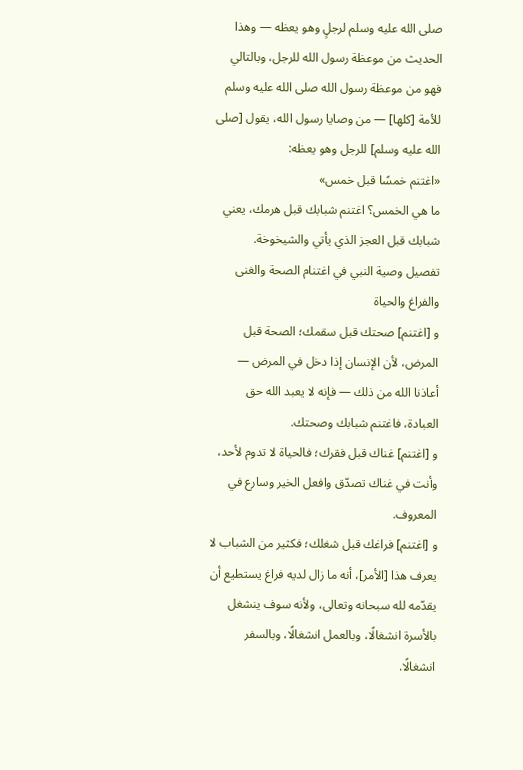صلى الله عليه وسلم لرجلٍ وهو يعظه — وهذا الحديث من موعظة رسول الله للرجل، وبالتالي فهو من موعظة رسول الله صلى الله عليه وسلم للأمة [كلها] — من وصايا رسول الله، يقول [صلى الله عليه وسلم] للرجل وهو يعظه:
«اغتنم خمسًا قبل خمس»
ما هي الخمس؟ اغتنم شبابك قبل هرمك، يعني شبابك قبل العجز الذي يأتي والشيخوخة.
تفصيل وصية النبي في اغتنام الصحة والغنى والفراغ والحياة
و [اغتنم] صحتك قبل سقمك؛ الصحة قبل المرض، لأن الإنسان إذا دخل في المرض — أعاذنا الله من ذلك — فإنه لا يعبد الله حق العبادة، فاغتنم شبابك وصحتك.
و [اغتنم] غناك قبل فقرك؛ فالحياة لا تدوم لأحد، وأنت في غناك تصدّق وافعل الخير وسارع في المعروف.
و [اغتنم] فراغك قبل شغلك؛ فكثير من الشباب لا يعرف هذا [الأمر]، أنه ما زال لديه فراغ يستطيع أن يقدّمه لله سبحانه وتعالى، ولأنه سوف ينشغل بالأسرة انشغالًا، وبالعمل انشغالًا، وبالسفر انشغالًا.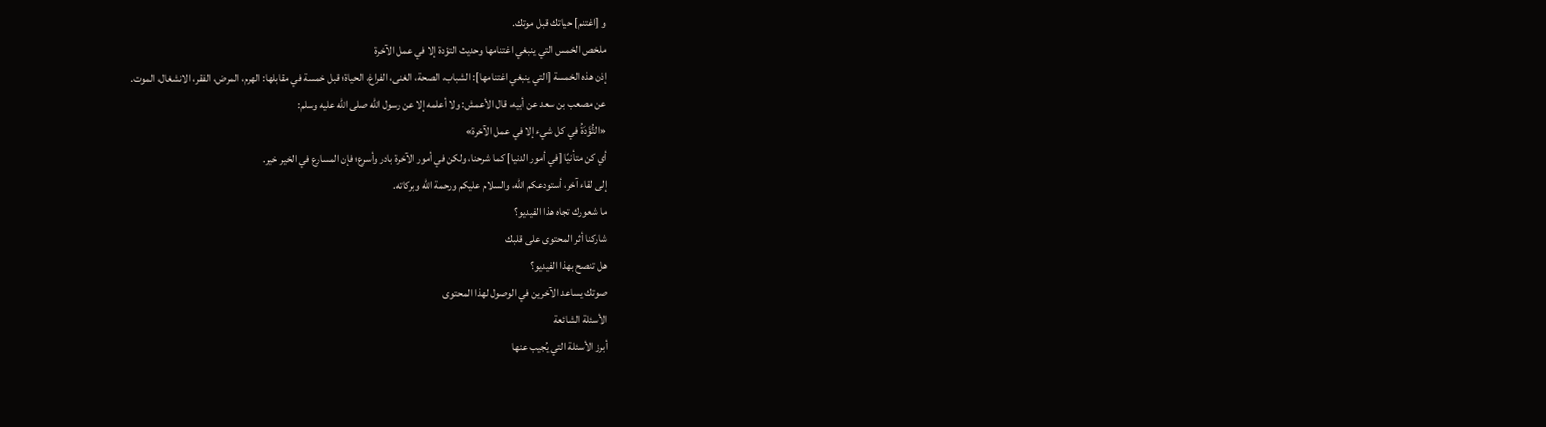و [اغتنم] حياتك قبل موتك.
ملخص الخمس التي ينبغي اغتنامها وحديث التؤدة إلا في عمل الآخرة
إذن هذه الخمسة [التي ينبغي اغتنامها]: الشباب، الصحة، الغنى، الفراغ، الحياة؛ قبل خمسة في مقابلها: الهرم، المرض، الفقر، الانشغال، الموت.
عن مصعب بن سعد عن أبيه، قال الأعمش: ولا أعلمه إلا عن رسول الله صلى الله عليه وسلم:
«التُّؤَدَةُ في كل شيء إلا في عمل الآخرة»
أي كن متأنيًا [في أمور الدنيا] كما شرحنا، ولكن في أمور الآخرة بادر وأسرع؛ فإن المسارع في الخير خير.
إلى لقاء آخر، أستودعكم الله، والسلام عليكم ورحمة الله وبركاته.
ما شعورك تجاه هذا الفيديو؟
شاركنا أثر المحتوى على قلبك
هل تنصح بهذا الفيديو؟
صوتك يساعد الآخرين في الوصول لهذا المحتوى
الأسئلة الشائعة
أبرز الأسئلة التي يُجيب عنها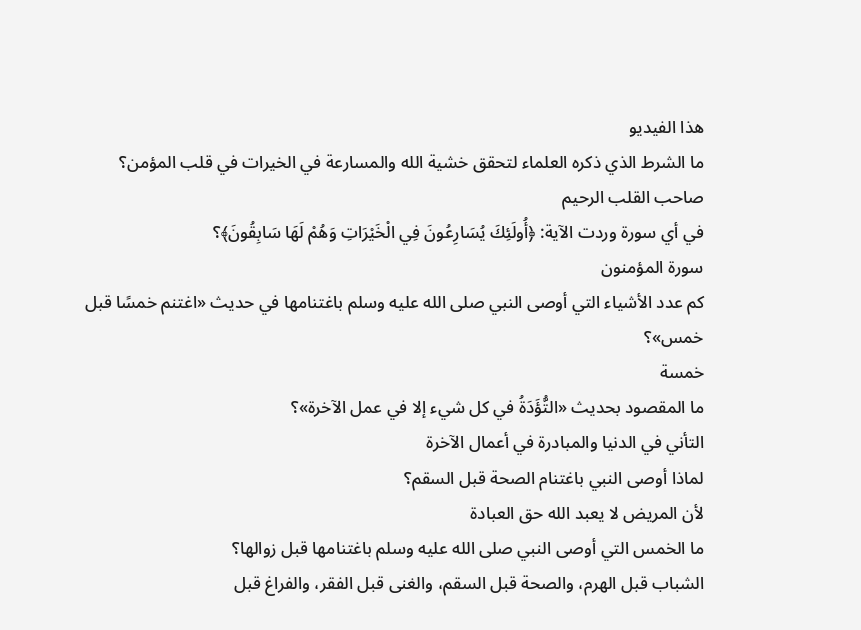هذا الفيديو
ما الشرط الذي ذكره العلماء لتحقق خشية الله والمسارعة في الخيرات في قلب المؤمن؟
صاحب القلب الرحيم
في أي سورة وردت الآية: ﴿أُولَئِكَ يُسَارِعُونَ فِي الْخَيْرَاتِ وَهُمْ لَهَا سَابِقُونَ﴾؟
سورة المؤمنون
كم عدد الأشياء التي أوصى النبي صلى الله عليه وسلم باغتنامها في حديث «اغتنم خمسًا قبل خمس»؟
خمسة
ما المقصود بحديث «التُّؤَدَةُ في كل شيء إلا في عمل الآخرة»؟
التأني في الدنيا والمبادرة في أعمال الآخرة
لماذا أوصى النبي باغتنام الصحة قبل السقم؟
لأن المريض لا يعبد الله حق العبادة
ما الخمس التي أوصى النبي صلى الله عليه وسلم باغتنامها قبل زوالها؟
الشباب قبل الهرم، والصحة قبل السقم، والغنى قبل الفقر، والفراغ قبل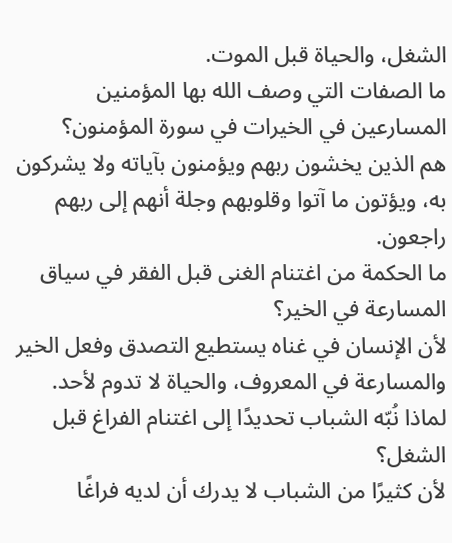الشغل، والحياة قبل الموت.
ما الصفات التي وصف الله بها المؤمنين المسارعين في الخيرات في سورة المؤمنون؟
هم الذين يخشون ربهم ويؤمنون بآياته ولا يشركون به، ويؤتون ما آتوا وقلوبهم وجلة أنهم إلى ربهم راجعون.
ما الحكمة من اغتنام الغنى قبل الفقر في سياق المسارعة في الخير؟
لأن الإنسان في غناه يستطيع التصدق وفعل الخير والمسارعة في المعروف، والحياة لا تدوم لأحد.
لماذا نُبّه الشباب تحديدًا إلى اغتنام الفراغ قبل الشغل؟
لأن كثيرًا من الشباب لا يدرك أن لديه فراغًا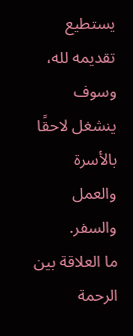يستطيع تقديمه لله، وسوف ينشغل لاحقًا بالأسرة والعمل والسفر.
ما العلاقة بين الرحمة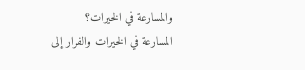والمسارعة في الخيرات؟
المسارعة في الخيرات والفرار إلى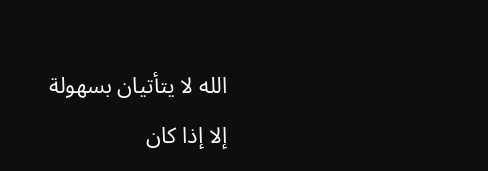الله لا يتأتيان بسهولة إلا إذا كان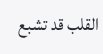القلب قد تشبع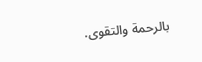بالرحمة والتقوى.